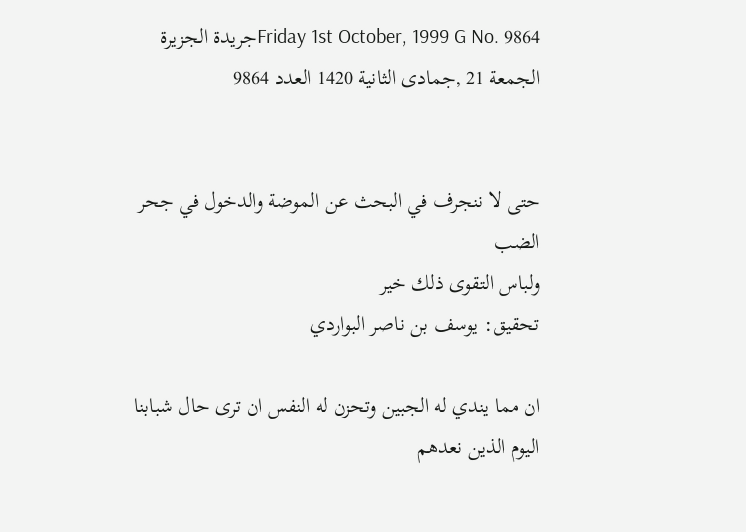Friday 1st October, 1999 G No. 9864جريدة الجزيرة الجمعة 21 ,جمادى الثانية 1420 العدد 9864


حتى لا ننجرف في البحث عن الموضة والدخول في جحر الضب
ولباس التقوى ذلك خير
تحقيق: يوسف بن ناصر البواردي

ان مما يندي له الجبين وتحزن له النفس ان ترى حال شبابنا اليوم الذين نعدهم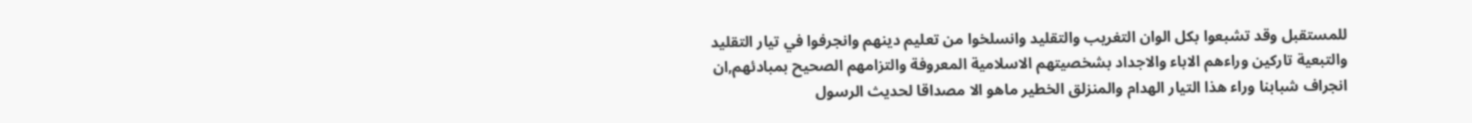للمستقبل وقد تشبعوا بكل الوان التغريب والتقليد وانسلخوا من تعليم دينهم وانجرفوا في تيار التقليد والتبعية تاركين وراءهم الاباء والاجداد بشخصيتهم الاسلامية المعروفة والتزامهم الصحيح بمبادئهم,ان انجراف شبابنا وراء هذا التيار الهدام والمنزلق الخطير ماهو الا مصداقا لحديث الرسول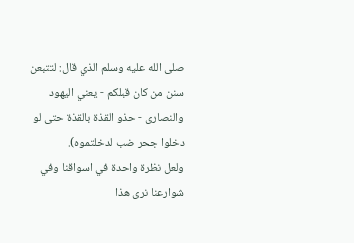صلى الله عليه وسلم الذي قال: لتتبعن سنن من كان قبلكم - يعني اليهود والنصارى - حذو القذة بالقذة حتى لو دخلوا جحر ضب لدخلتموه).
ولعل نظرة واحدة في اسواقنا وفي شوارعنا نرى هذا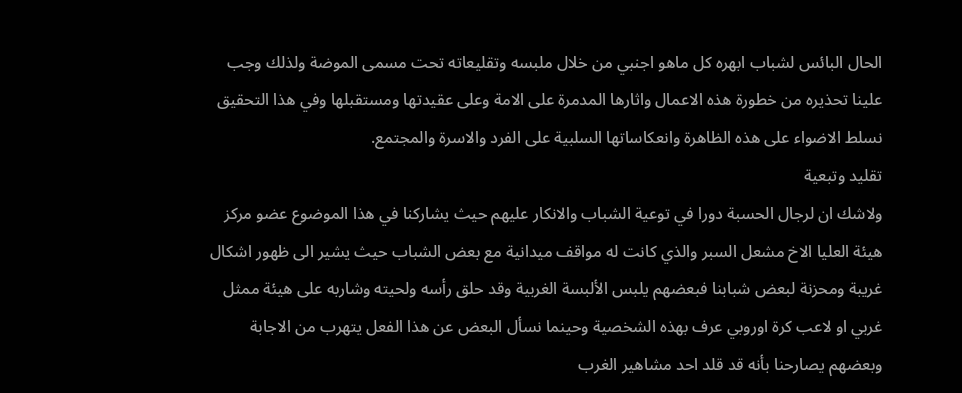الحال البائس لشباب ابهره كل ماهو اجنبي من خلال ملبسه وتقليعاته تحت مسمى الموضة ولذلك وجب علينا تحذيره من خطورة هذه الاعمال واثارها المدمرة على الامة وعلى عقيدتها ومستقبلها وفي هذا التحقيق نسلط الاضواء على هذه الظاهرة وانعكاساتها السلبية على الفرد والاسرة والمجتمع.
تقليد وتبعية
ولاشك ان لرجال الحسبة دورا في توعية الشباب والانكار عليهم حيث يشاركنا في هذا الموضوع عضو مركز هيئة العليا الاخ مشعل السبر والذي كانت له مواقف ميدانية مع بعض الشباب حيث يشير الى ظهور اشكال غريبة ومحزنة لبعض شبابنا فبعضهم يلبس الألبسة الغربية وقد حلق رأسه ولحيته وشاربه على هيئة ممثل غربي او لاعب كرة اوروبي عرف بهذه الشخصية وحينما نسأل البعض عن هذا الفعل يتهرب من الاجابة وبعضهم يصارحنا بأنه قد قلد احد مشاهير الغرب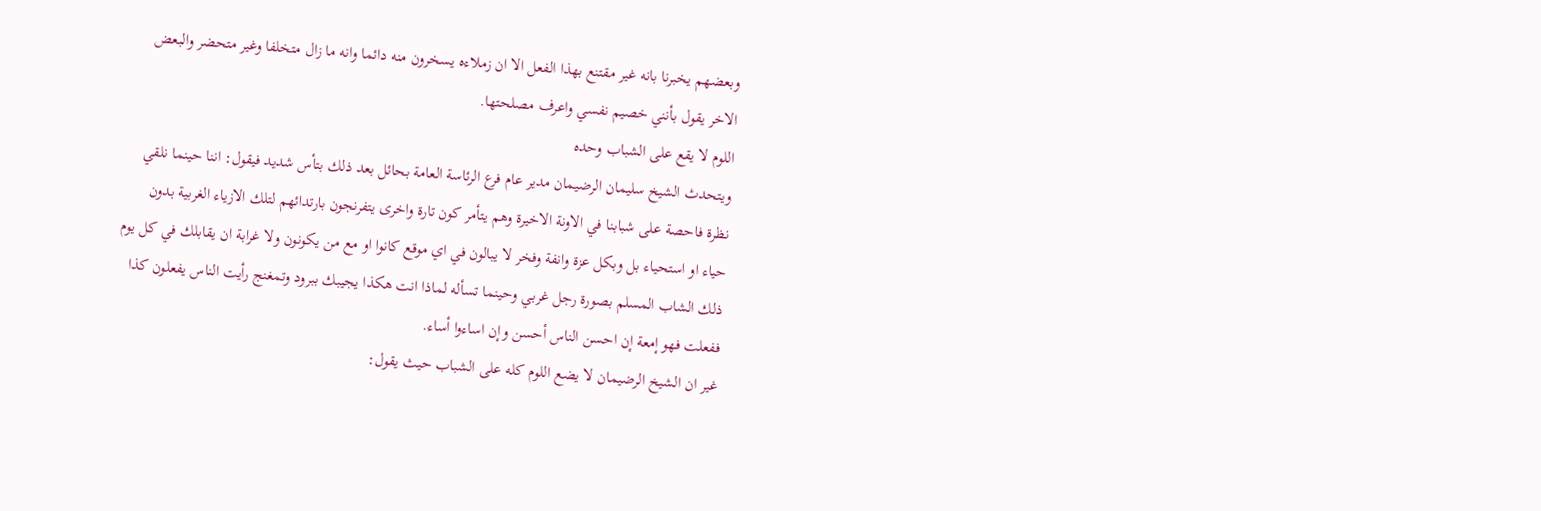وبعضهم يخبرنا بانه غير مقتنع بهذا الفعل الا ان زملاءه يسخرون منه دائما وانه ما زال متخلفا وغير متحضر والبعض الاخر يقول بأنني خصيم نفسي واعرف مصلحتها.
اللوم لا يقع على الشباب وحده
ويتحدث الشيخ سليمان الرضيمان مدير عام فرع الرئاسة العامة بحائل بعد ذلك بتأس شديد فيقول: اننا حينما نلقي نظرة فاحصة على شبابنا في الاونة الاخيرة وهم يتأمر كون تارة واخرى يتفرنجون بارتدائهم لتلك الازياء الغربية بدون حياء او استحياء بل وبكل عزة وانفة وفخر لا يبالون في اي موقع كانوا او مع من يكونون ولا غرابة ان يقابلك في كل يوم ذلك الشاب المسلم بصورة رجل غربي وحينما تسأله لماذا انت هكذا يجيبك ببرود وتمغنج رأيت الناس يفعلون كذا ففعلت فهو إمعة إن احسن الناس أحسن وإن اساءوا أساء.
غير ان الشيخ الرضيمان لا يضع اللوم كله على الشباب حيث يقول: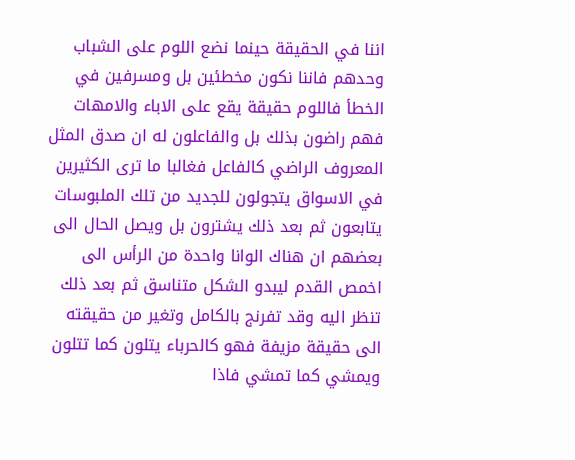اننا في الحقيقة حينما نضع اللوم على الشباب وحدهم فاننا نكون مخطئين بل ومسرفين في الخطأ فاللوم حقيقة يقع على الاباء والامهات فهم راضون بذلك بل والفاعلون له ان صدق المثل المعروف الراضي كالفاعل فغالبا ما ترى الكثيرين في الاسواق يتجولون للجديد من تلك الملبوسات يتابعون ثم بعد ذلك يشترون بل ويصل الحال الى بعضهم ان هناك الوانا واحدة من الرأس الى اخمص القدم ليبدو الشكل متناسق ثم بعد ذلك تنظر اليه وقد تفرنج بالكامل وتغير من حقيقته الى حقيقة مزيفة فهو كالحرباء يتلون كما تتلون ويمشي كما تمشي فاذا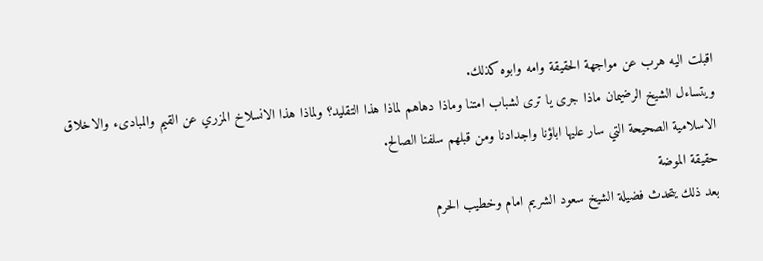اقبلت اليه هرب عن مواجهة الحقيقة وامه وابوه كذلك.
ويتساءل الشيخ الرضيمان ماذا جرى يا ترى لشباب امتنا وماذا دهاهم لماذا هذا التقليد؟ ولماذا هذا الانسلاخ المزري عن القيم والمبادىء والاخلاق الاسلامية الصحيحة التي سار عليها اباؤنا واجدادنا ومن قبلهم سلفنا الصالح.
حقيقة الموضة
بعد ذلك يتحدث فضيلة الشيخ سعود الشريم امام وخطيب الحرم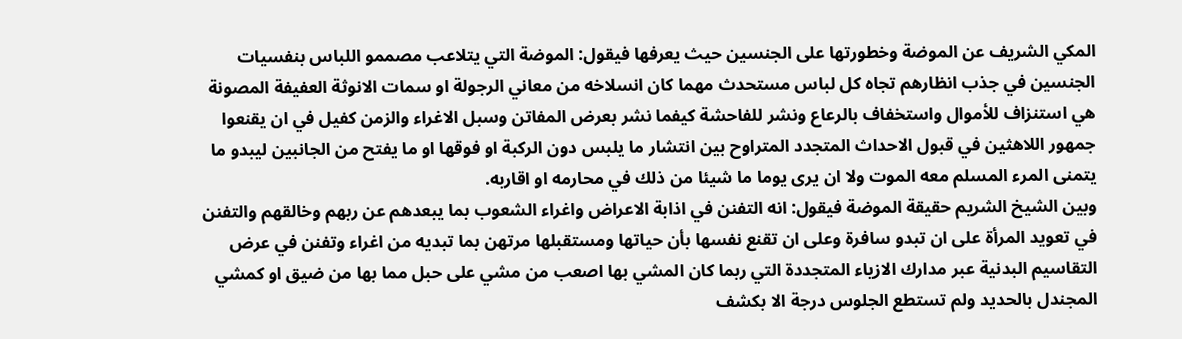المكي الشريف عن الموضة وخطورتها على الجنسين حيث يعرفها فيقول: الموضة التي يتلاعب مصممو اللباس بنفسيات الجنسين في جذب انظارهم تجاه كل لباس مستحدث مهما كان انسلاخه من معاني الرجولة او سمات الانوثة العفيفة المصونة هي استنزاف للأموال واستخفاف بالرعاع ونشر للفاحشة كيفما نشر بعرض المفاتن وسبل الاغراء والزمن كفيل في ان يقنعوا جمهور اللاهثين في قبول الاحداث المتجدد المتراوح بين انتشار ما يلبس دون الركبة او فوقها او ما يفتح من الجانبين ليبدو ما يتمنى المرء المسلم معه الموت ولا ان يرى يوما ما شيئا من ذلك في محارمه او اقاربه.
وبين الشيخ الشريم حقيقة الموضة فيقول: انه التفنن في اذابة الاعراض واغراء الشعوب بما يبعدهم عن ربهم وخالقهم والتفنن في تعويد المرأة على ان تبدو سافرة وعلى ان تقنع نفسها بأن حياتها ومستقبلها مرتهن بما تبديه من اغراء وتفنن في عرض التقاسيم البدنية عبر مدارك الازياء المتجددة التي ربما كان المشي بها اصعب من مشي على حبل مما بها من ضيق او كمشي المجندل بالحديد ولم تستطع الجلوس درجة الا بكشف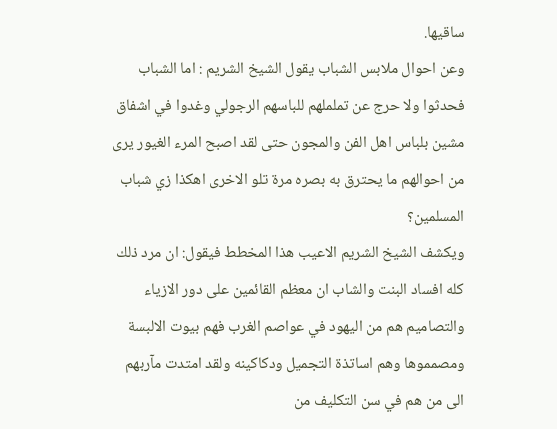ساقيها.
وعن احوال ملابس الشباب يقول الشيخ الشريم : اما الشباب فحدثوا ولا حرج عن تململهم للباسهم الرجولي وغدوا في اشفاق مشين بلباس اهل الفن والمجون حتى لقد اصبح المرء الغيور يرى من احوالهم ما يحترق به بصره مرة تلو الاخرى اهكذا زي شباب المسلمين؟
ويكشف الشيخ الشريم الاعيب هذا المخطط فيقول: ان مرد ذلك كله افساد البنت والشاب ان معظم القائمين على دور الازياء والتصاميم هم من اليهود في عواصم الغرب فهم بيوت الالبسة ومصمموها وهم اساتذة التجميل ودكاكينه ولقد امتدت مآربهم الى من هم في سن التكليف من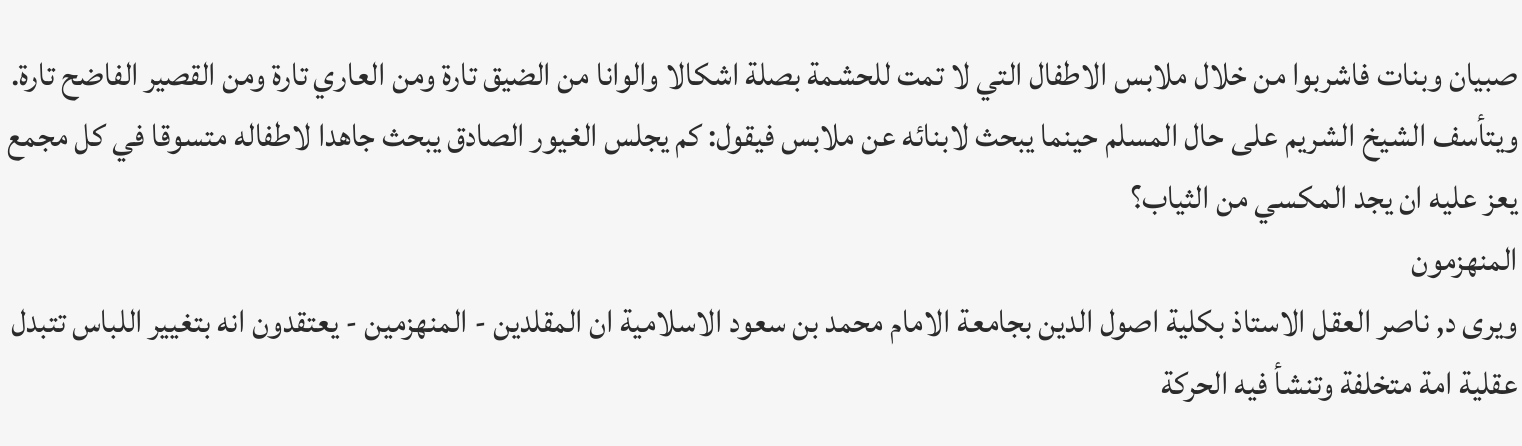صبيان وبنات فاشربوا من خلال ملابس الاطفال التي لا تمت للحشمة بصلة اشكالا والوانا من الضيق تارة ومن العاري تارة ومن القصير الفاضح تارة.
ويتأسف الشيخ الشريم على حال المسلم حينما يبحث لابنائه عن ملابس فيقول: كم يجلس الغيور الصادق يبحث جاهدا لاطفاله متسوقا في كل مجمع يعز عليه ان يجد المكسي من الثياب؟
المنهزمون
ويرى د, ناصر العقل الاستاذ بكلية اصول الدين بجامعة الامام محمد بن سعود الاسلامية ان المقلدين - المنهزمين - يعتقدون انه بتغيير اللباس تتبدل عقلية امة متخلفة وتنشأ فيه الحركة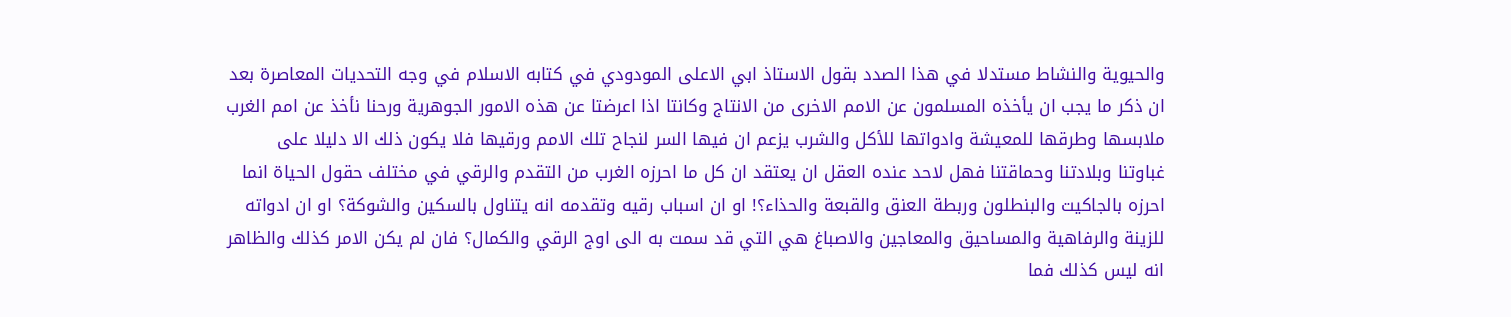والحيوية والنشاط مستدلا في هذا الصدد بقول الاستاذ ابي الاعلى المودودي في كتابه الاسلام في وجه التحديات المعاصرة بعد ان ذكر ما يجب ان يأخذه المسلمون عن الامم الاخرى من الانتاج وكانتا اذا اعرضتا عن هذه الامور الجوهرية ورحنا نأخذ عن امم الغرب ملابسها وطرقها للمعيشة وادواتها للأكل والشرب يزعم ان فيها السر لنجاح تلك الامم ورقيها فلا يكون ذلك الا دليلا على غباوتنا وبلادتنا وحماقتنا فهل لاحد عنده العقل ان يعتقد ان كل ما احرزه الغرب من التقدم والرقي في مختلف حقول الحياة انما احرزه بالجاكيت والبنطلون وربطة العنق والقبعة والحذاء؟! او ان اسباب رقيه وتقدمه انه يتناول بالسكين والشوكة؟ او ان ادواته للزينة والرفاهية والمساحيق والمعاجين والاصباغ هي التي قد سمت به الى اوج الرقي والكمال؟ فان لم يكن الامر كذلك والظاهر انه ليس كذلك فما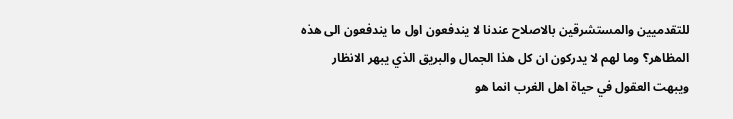للتقدميين والمستشرقين بالاصلاح عندنا لا يندفعون اول ما يندفعون الى هذه المظاهر؟ وما لهم لا يدركون ان كل هذا الجمال والبريق الذي يبهر الانظار ويبهت العقول في حياة اهل الغرب انما هو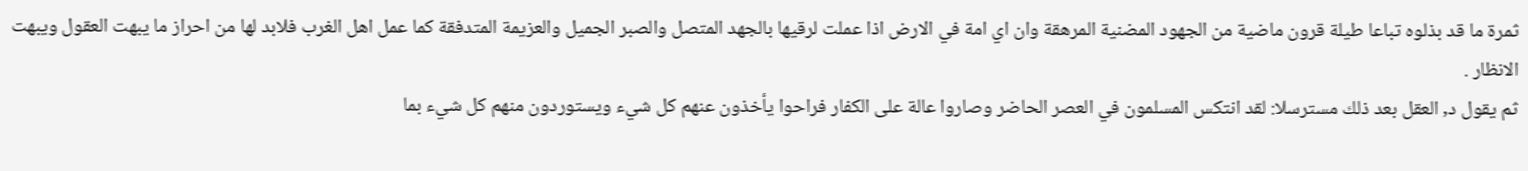ثمرة ما قد بذلوه تباعا طيلة قرون ماضية من الجهود المضنية المرهقة وان اي امة في الارض اذا عملت لرقيها بالجهد المتصل والصبر الجميل والعزيمة المتدفقة كما عمل اهل الغرب فلابد لها من احراز ما يبهت العقول ويبهت الانظار .
ثم يقول د, العقل بعد ذلك مسترسلا: لقد انتكس المسلمون في العصر الحاضر وصاروا عالة على الكفار فراحوا يأخذون عنهم كل شيء ويستوردون منهم كل شيء بما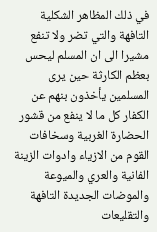في ذلك المظاهر الشكلية التافهة والتي تضر ولا تنفع مشيرا الى ان المسلم ليحس بعظم الكارثة حين يرى المسلمين يأخذون بنهم عن الكفار كل ما لا ينفع من قشور الحضارة الغربية وسخافات القوم من الازياء وادوات الزينة الفانية والعري والميوعة والموضات الجديدة التافهة والتقليعات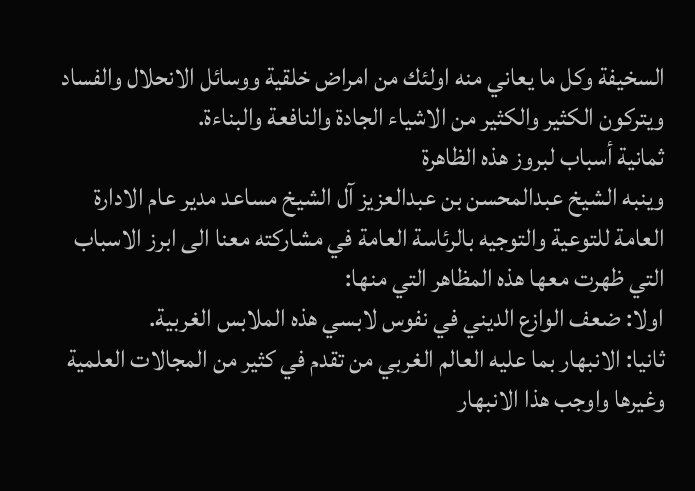السخيفة وكل ما يعاني منه اولئك من امراض خلقية ووسائل الانحلال والفساد ويتركون الكثير والكثير من الاشياء الجادة والنافعة والبناءة.
ثمانية أسباب لبروز هذه الظاهرة
وينبه الشيخ عبدالمحسن بن عبدالعزيز آل الشيخ مساعد مدير عام الادارة العامة للتوعية والتوجيه بالرئاسة العامة في مشاركته معنا الى ابرز الاسباب التي ظهرت معها هذه المظاهر التي منها:
اولا: ضعف الوازع الديني في نفوس لابسي هذه الملابس الغربية.
ثانيا: الانبهار بما عليه العالم الغربي من تقدم في كثير من المجالات العلمية وغيرها واوجب هذا الانبهار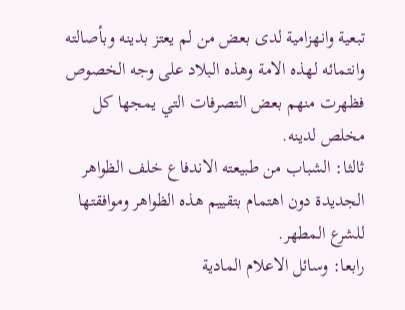تبعية وانهزامية لدى بعض من لم يعتز بدينه وبأصالته وانتمائه لهذه الامة وهذه البلاد على وجه الخصوص فظهرت منهم بعض التصرفات التي يمجها كل مخلص لدينه.
ثالثا: الشباب من طبيعته الاندفاع خلف الظواهر الجديدة دون اهتمام بتقييم هذه الظواهر وموافقتها للشرع المطهر.
رابعا: وسائل الاعلام المادية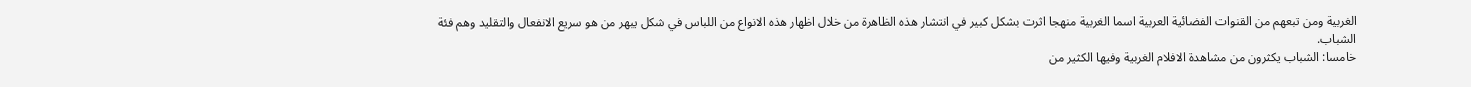الغربية ومن تبعهم من القنوات الفضائية العربية اسما الغربية منهجا اثرت بشكل كبير في انتشار هذه الظاهرة من خلال اظهار هذه الانواع من اللباس في شكل يبهر من هو سريع الانفعال والتقليد وهم فئة الشباب.
خامسا: الشباب يكثرون من مشاهدة الافلام الغربية وفيها الكثير من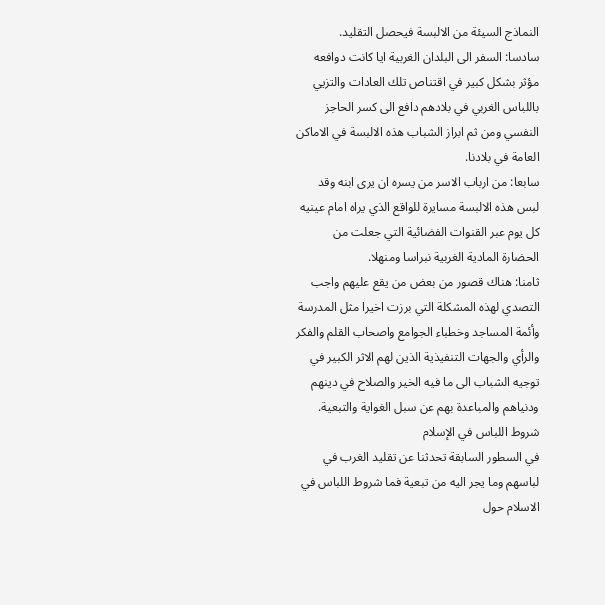النماذج السيئة من الالبسة فيحصل التقليد.
سادسا: السفر الى البلدان الغربية ايا كانت دوافعه مؤثر بشكل كبير في اقتناص تلك العادات والتزيي باللباس الغربي في بلادهم دافع الى كسر الحاجز النفسي ومن ثم ابراز الشباب هذه الالبسة في الاماكن العامة في بلادنا.
سابعا: من ارباب الاسر من يسره ان يرى ابنه وقد لبس هذه الالبسة مسايرة للواقع الذي يراه امام عينيه كل يوم عبر القنوات الفضائية التي جعلت من الحضارة المادية الغربية نبراسا ومنهلا.
ثامنا: هناك قصور من بعض من يقع عليهم واجب التصدي لهذه المشكلة التي برزت اخيرا مثل المدرسة وأئمة المساجد وخطباء الجوامع واصحاب القلم والفكر والرأي والجهات التنفيذية الذين لهم الاثر الكبير في توجيه الشباب الى ما فيه الخير والصلاح في دينهم ودنياهم والمباعدة بهم عن سبل الغواية والتبعية.
شروط اللباس في الإسلام
في السطور السابقة تحدثنا عن تقليد الغرب في لباسهم وما يجر اليه من تبعية فما شروط اللباس في الاسلام حول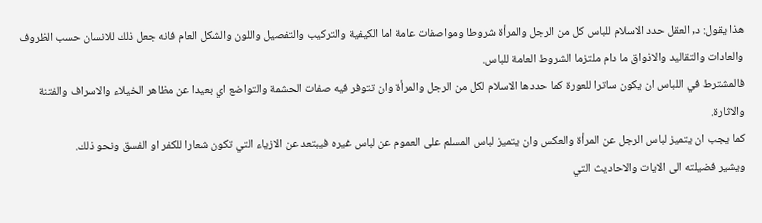هذا يقول: د, العقل حدد الاسلام للباس كل من الرجل والمرأة شروطا ومواصفات عامة اما الكيفية والتركيب والتفصيل واللون والشكل العام فانه جعل ذلك للانسان حسب الظروف والعادات والتقاليد والاذواق ما دام ملتزما الشروط العامة للباس.
فالمشترط في اللباس ان يكون ساترا للعورة كما حددها الاسلام لكل من الرجل والمرأة وان تتوفر فيه صفات الحشمة والتواضع اي بعيدا عن مظاهر الخيلاء والاسراف والفتنة والاثارة.
كما يجب ان يتميز لباس الرجل عن المرأة والعكس وان يتميز لباس المسلم على العموم عن لباس غيره فيبتعد عن الازياء التي تكون شعارا للكفر او الفسق ونحو ذلك.
ويشير فضيلته الى الايات والاحاديث التي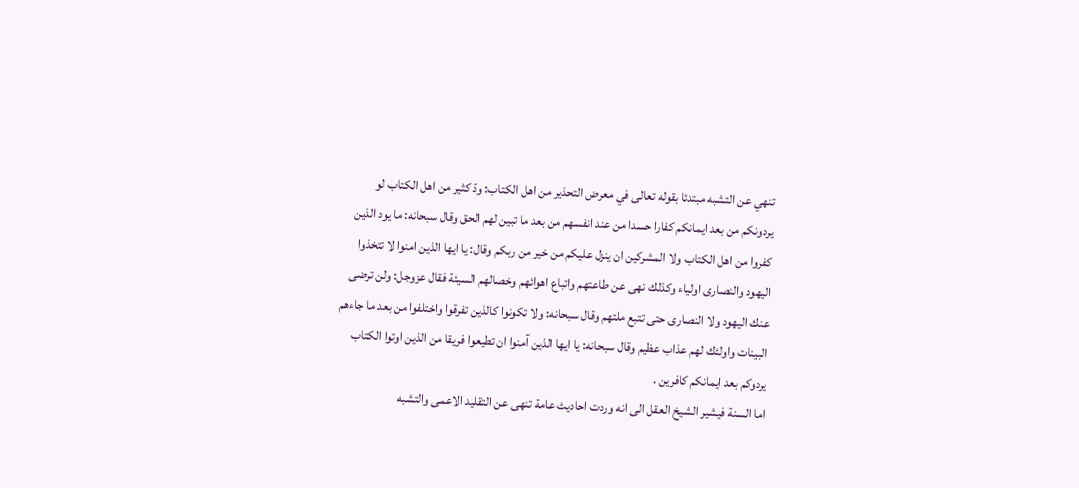تنهي عن التشبه مبتدئا بقوله تعالى في معرض التحذير من اهل الكتاب: ودّ كثير من اهل الكتاب لو يردونكم من بعد ايمانكم كفارا حسدا من عند انفسهم من بعد ما تبين لهم الحق وقال سبحانه: ما يود الذين كفروا من اهل الكتاب ولا المشركين ان ينزل عليكم من خير من ربكم وقال: يا ايها الذين امنوا لا تتخذوا اليهود والنصارى اولياء وكذلك نهى عن طاعتهم واتباع اهوائهم وخصالهم السيئة فقال عزوجل: ولن ترضى عنك اليهود ولا النصارى حتى تتبع ملتهم وقال سبحانه: ولا تكونوا كالذين تفرقوا واختلفوا من بعد ما جاءهم البينات واولئك لهم عذاب عظيم وقال سبحانه: يا ايها الذين آمنوا ان تطيعوا فريقا من الذين اوتوا الكتاب يردوكم بعد ايمانكم كافرين .
اما السنة فيشير الشيخ العقل الى انه وردت احاديث عامة تنهى عن التقليد الاعمى والتشبه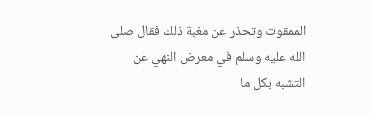الممقوت وتحذر عن مغبة ذلك فقال صلى الله عليه وسلم في معرض النهي عن التشبه بكل ما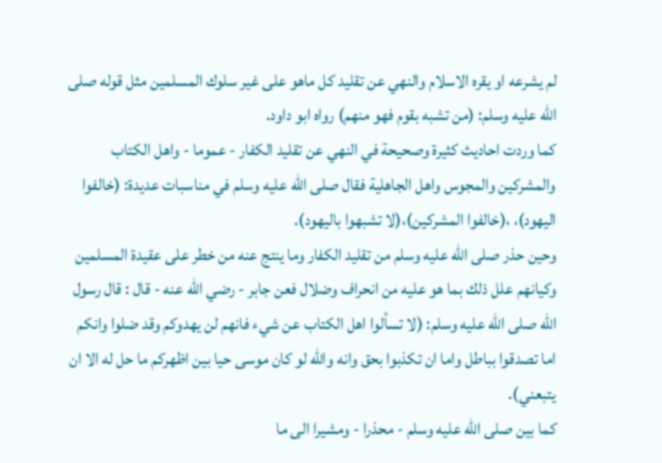لم يشرعه او يقره الاسلام والنهي عن تقليد كل ماهو على غير سلوك المسلمين مثل قوله صلى الله عليه وسلم: (من تشبه بقوم فهو منهم) رواه ابو داود.
كما وردت احاديث كثيرة وصحيحة في النهي عن تقليد الكفار - عموما - واهل الكتاب والمشركين والمجوس واهل الجاهلية فقال صلى الله عليه وسلم في مناسبات عديدة: (خالفوا اليهود)، ،(خالفوا المشركين)،(لا تشبهوا باليهود).
وحين حذر صلى الله عليه وسلم من تقليد الكفار وما ينتج عنه من خطر على عقيدة المسلمين وكيانهم علل ذلك بما هو عليه من انحراف وضلال فعن جابر - رضي الله عنه - قال : قال رسول الله صلى الله عليه وسلم: (لا تسألوا اهل الكتاب عن شيء فانهم لن يهدوكم وقد ضلوا وانكم اما تصدقوا بباطل واما ان تكذبوا بحق وانه والله لو كان موسى حيا بين اظهركم ما حل له الا ان يتبعني).
كما بين صلى الله عليه وسلم - محذرا - ومشيرا الى ما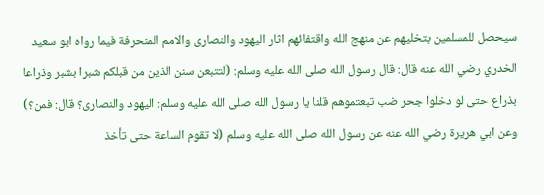سيحصل للمسلمين بتخليهم عن منهج الله واقتفائهم اثار اليهود والنصارى والامم المنحرفة فيما رواه ابو سعيد الخدري رضي الله عنه قال: قال رسول الله صلى الله عليه وسلم: (لتتبعن سنن الذين من قبلكم شبرا بشبر وذراعا بذراع حتى لو دخلوا جحر ضب تبعتموهم قلنا يا رسول الله صلى الله عليه وسلم: اليهود والنصارى؟ قال: فمن؟) وعن ابي هريرة رضي الله عنه عن رسول الله صلى الله عليه وسلم (لا تقوم الساعة حتى تأخذ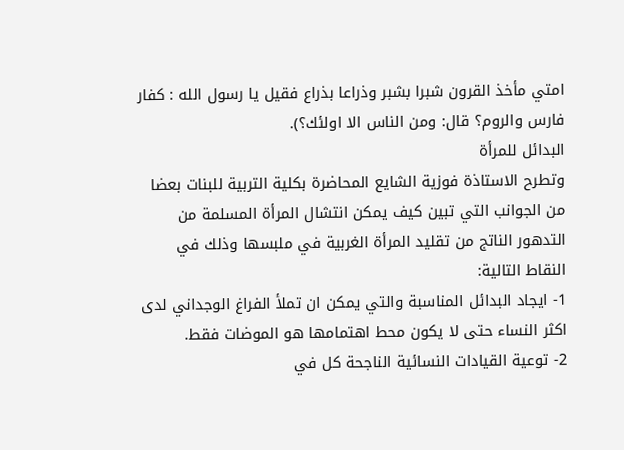امتي مأخذ القرون شبرا بشبر وذراعا بذراع فقيل يا رسول الله : كفار فارس والروم؟ قال: ومن الناس الا اولئك؟).
البدائل للمرأة
وتطرح الاستاذة فوزية الشايع المحاضرة بكلية التربية للبنات بعضا من الجوانب التي تبين كيف يمكن انتشال المرأة المسلمة من التدهور الناتج من تقليد المرأة الغربية في ملبسها وذلك في النقاط التالية:
1- ايجاد البدائل المناسبة والتي يمكن ان تملأ الفراغ الوجداني لدى اكثر النساء حتى لا يكون محط اهتمامها هو الموضات فقط.
2- توعية القيادات النسائية الناجحة كل في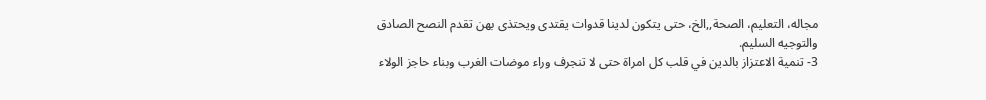مجاله، التعليم، الصحة,,الخ، حتى يتكون لدينا قدوات يقتدى ويحتذى بهن تقدم النصح الصادق والتوجيه السليم.
3- تنمية الاعتزاز بالدين في قلب كل امراة حتى لا تنجرف وراء موضات الغرب وبناء حاجز الولاء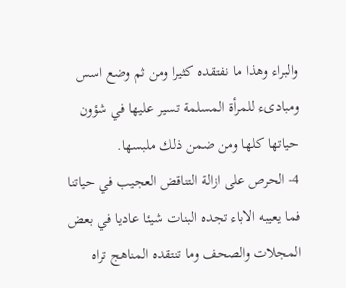والبراء وهذا ما نفتقده كثيرا ومن ثم وضع اسس ومبادىء للمرأة المسلمة تسير عليها في شؤون حياتها كلها ومن ضمن ذلك ملبسها.
4- الحرص على ازالة التناقض العجيب في حياتنا فما يعيبه الاباء تجده البنات شيئا عاديا في بعض المجلات والصحف وما تنتقده المناهج تراه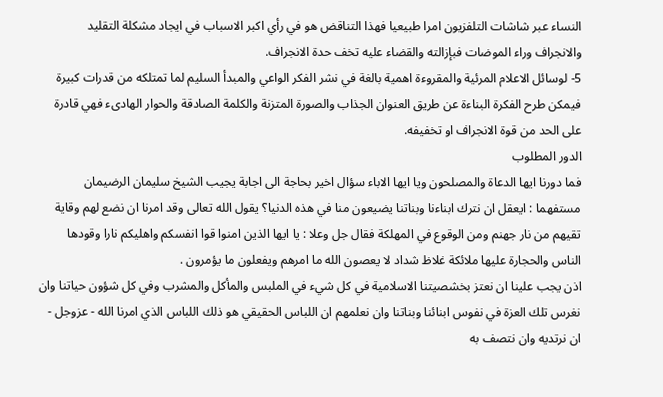النساء عبر شاشات التلفزيون امرا طبيعيا فهذا التناقض هو في رأي اكبر الاسباب في ايجاد مشكلة التقليد والانجراف وراء الموضات فبإزالته والقضاء عليه تخف حدة الانجراف.
5- لوسائل الاعلام المرئية والمقروءة اهمية بالغة في نشر الفكر الواعي والمبدأ السليم لما تمتلكه من قدرات كبيرة فيمكن طرح الفكرة البناءة عن طريق العنوان الجذاب والصورة المتزنة والكلمة الصادقة والحوار الهادىء فهي قادرة على الحد من قوة الانجراف او تخفيفه.
الدور المطلوب
فما دورنا ايها الدعاة والمصلحون ويا ايها الاباء سؤال اخير بحاجة الى اجابة يجيب الشيخ سليمان الرضيمان مستفهما : ايعقل ان نترك ابناءنا وبناتنا يضيعون منا في هذه الدنيا؟ يقول الله تعالى وقد امرنا ان نضع لهم وقاية تقيهم من نار جهنم ومن الوقوع في المهلكة فقال جل وعلا : يا ايها الذين امنوا قوا انفسكم واهليكم نارا وقودها الناس والحجارة عليها ملائكة غلاظ شداد لا يعصون الله ما امرهم ويفعلون ما يؤمرون .
اذن يجب علينا ان نعتز بخشصيتنا الاسلامية في كل شيء في الملبس والمأكل والمشرب وفي كل شؤون حياتنا وان نغرس تلك العزة في نفوس ابنائنا وبناتنا وان نعلمهم ان اللباس الحقيقي هو ذلك اللباس الذي امرنا الله - عزوجل - ان نرتديه وان نتصف به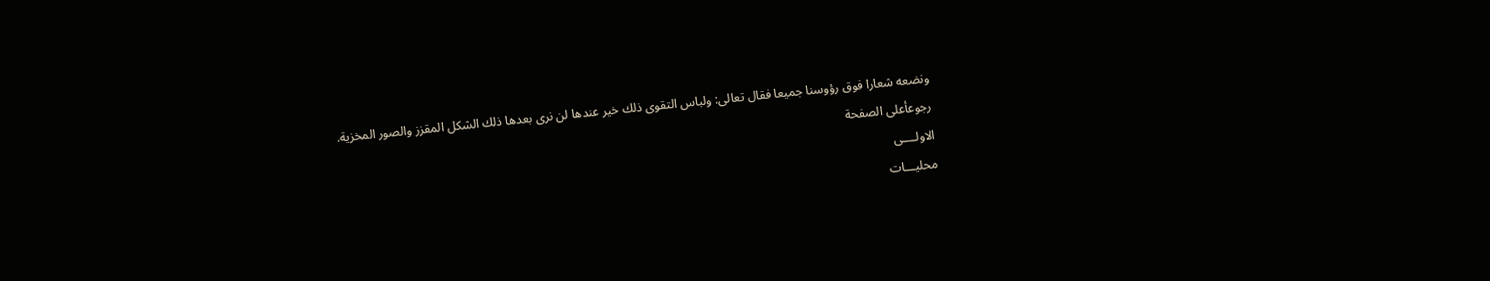ونضعه شعارا فوق رؤوسنا جميعا فقال تعالى: ولباس التقوى ذلك خير عندها لن نرى بعدها ذلك الشكل المقزز والصور المخزية.
رجوعأعلى الصفحة
الاولــــى
محليـــات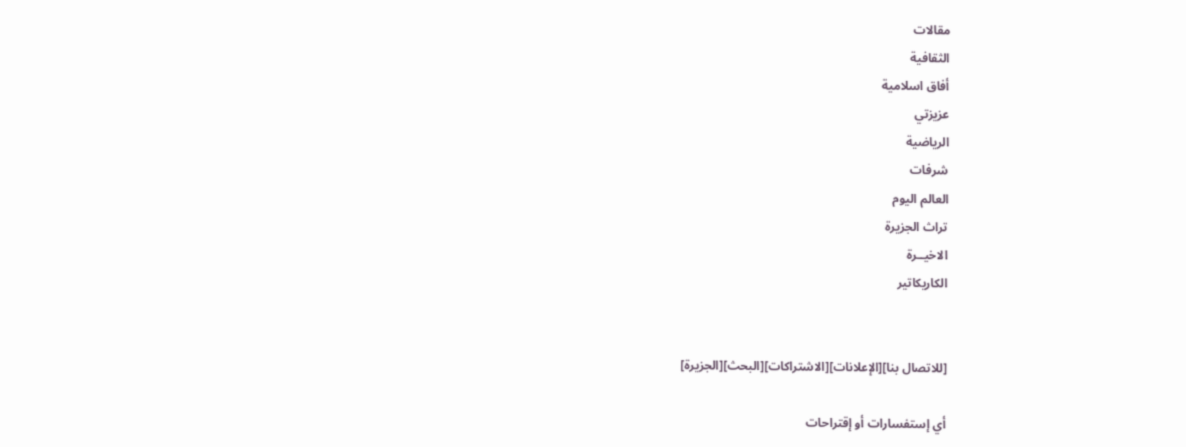مقالات
الثقافية
أفاق اسلامية
عزيزتي
الرياضية
شرفات
العالم اليوم
تراث الجزيرة
الاخيــرة
الكاريكاتير


[للاتصال بنا][الإعلانات][الاشتراكات][البحث][الجزيرة]

أي إستفسارات أو إقتراحات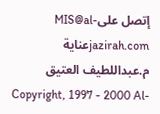إتصل علىMIS@al-jazirah.comعناية م.عبداللطيف العتيق
Copyright, 1997 - 2000 Al-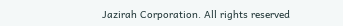Jazirah Corporation. All rights reserved